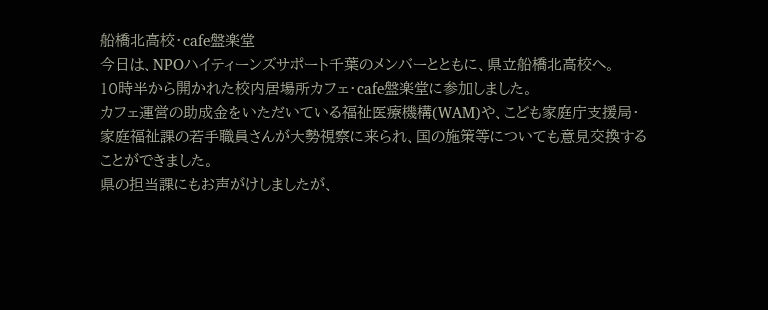船橋北高校・cafe盤楽堂
今日は、NPOハイティーンズサポート千葉のメンバーとともに、県立船橋北高校へ。
10時半から開かれた校内居場所カフェ・cafe盤楽堂に参加しました。
カフェ運営の助成金をいただいている福祉医療機構(WAM)や、こども家庭庁支援局・家庭福祉課の若手職員さんが大勢視察に来られ、国の施策等についても意見交換することができました。
県の担当課にもお声がけしましたが、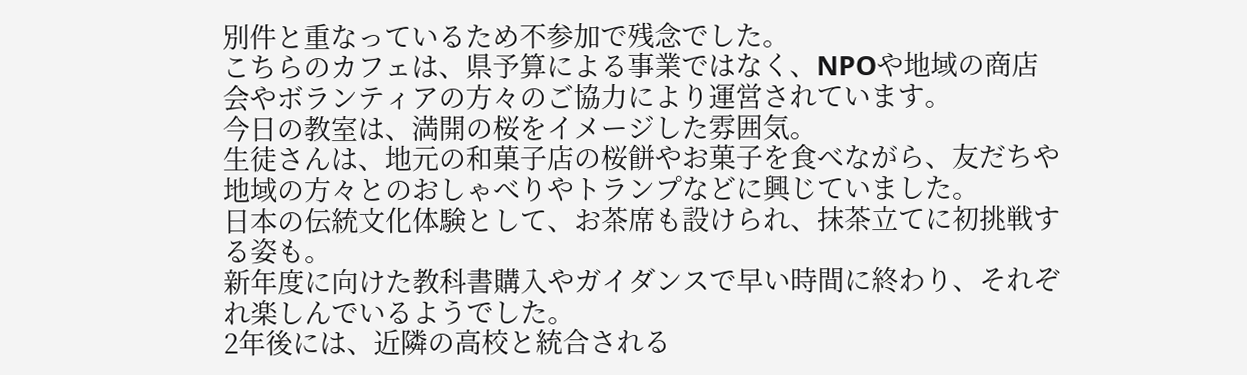別件と重なっているため不参加で残念でした。
こちらのカフェは、県予算による事業ではなく、NPOや地域の商店会やボランティアの方々のご協力により運営されています。
今日の教室は、満開の桜をイメージした雰囲気。
生徒さんは、地元の和菓子店の桜餅やお菓子を食べながら、友だちや地域の方々とのおしゃべりやトランプなどに興じていました。
日本の伝統文化体験として、お茶席も設けられ、抹茶立てに初挑戦する姿も。
新年度に向けた教科書購入やガイダンスで早い時間に終わり、それぞれ楽しんでいるようでした。
2年後には、近隣の高校と統合される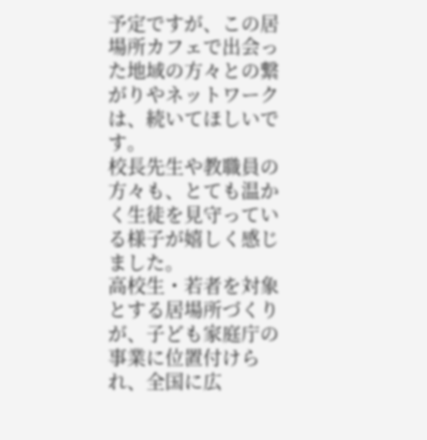予定ですが、この居場所カフェで出会った地域の方々との繋がりやネットワークは、続いてほしいです。
校長先生や教職員の方々も、とても温かく生徒を見守っている様子が嬉しく感じました。
高校生・若者を対象とする居場所づくりが、子ども家庭庁の事業に位置付けられ、全国に広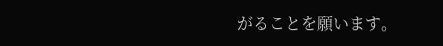がることを願います。